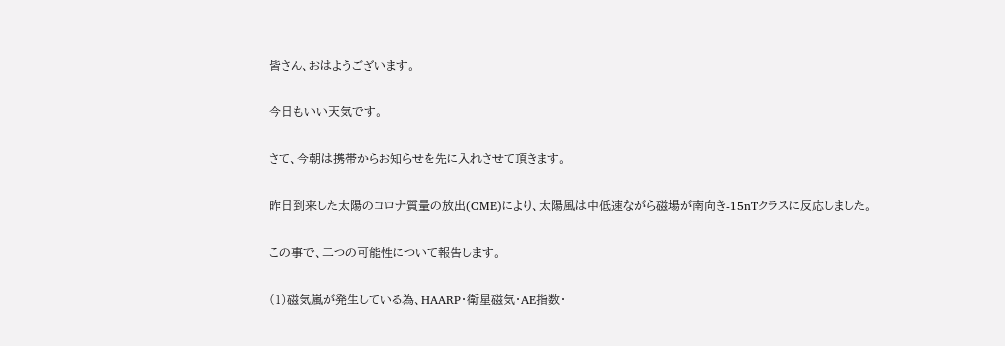皆さん、おはようございます。

今日もいい天気です。

さて、今朝は携帯からお知らせを先に入れさせて頂きます。

昨日到来した太陽のコロナ質量の放出(CME)により、太陽風は中低速ながら磁場が南向き-15nTクラスに反応しました。

この事で、二つの可能性について報告します。

(1)磁気嵐が発生している為、HAARP・衛星磁気・AE指数・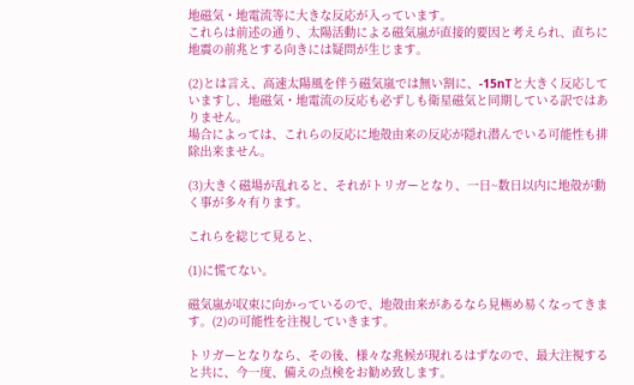地磁気・地電流等に大きな反応が入っています。
これらは前述の通り、太陽活動による磁気嵐が直接的要因と考えられ、直ちに地震の前兆とする向きには疑問が生じます。

(2)とは言え、高速太陽風を伴う磁気嵐では無い割に、-15nTと大きく反応していますし、地磁気・地電流の反応も必ずしも衛星磁気と同期している訳ではありません。
場合によっては、これらの反応に地殻由来の反応が隠れ潜んでいる可能性も排除出来ません。

(3)大きく磁場が乱れると、それがトリガーとなり、一日~数日以内に地殻が動く事が多々有ります。

これらを総じて見ると、

(1)に慌てない。

磁気嵐が収束に向かっているので、地殻由来があるなら見極め易くなってきます。(2)の可能性を注視していきます。

トリガーとなりなら、その後、様々な兆候が現れるはずなので、最大注視すると共に、今一度、備えの点検をお勧め致します。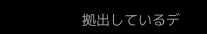拠出しているデ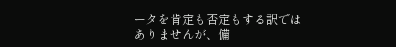ータを肯定も否定もする訳ではありませんが、備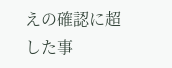えの確認に超した事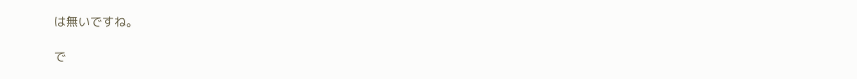は無いですね。

で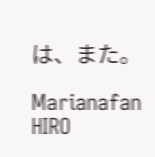は、また。

Marianafan HIRO